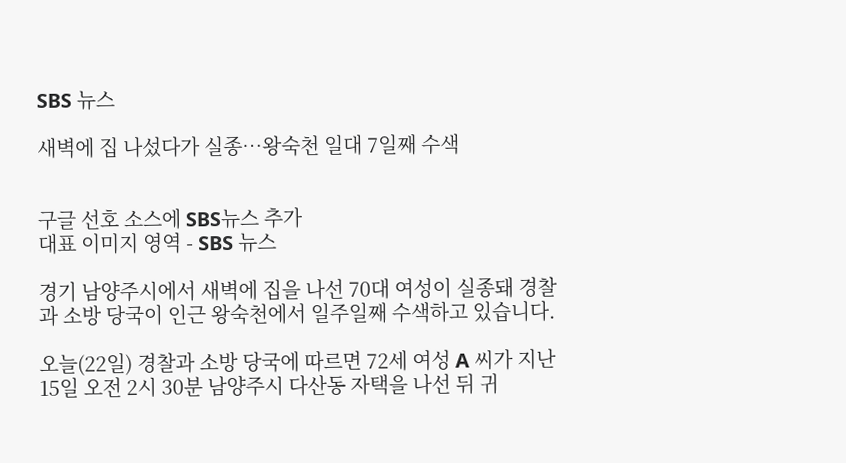SBS 뉴스

새벽에 집 나섰다가 실종…왕숙천 일대 7일째 수색


구글 선호 소스에 SBS뉴스 추가
대표 이미지 영역 - SBS 뉴스

경기 남양주시에서 새벽에 집을 나선 70대 여성이 실종돼 경찰과 소방 당국이 인근 왕숙천에서 일주일째 수색하고 있습니다.

오늘(22일) 경찰과 소방 당국에 따르면 72세 여성 A 씨가 지난 15일 오전 2시 30분 남양주시 다산동 자택을 나선 뒤 귀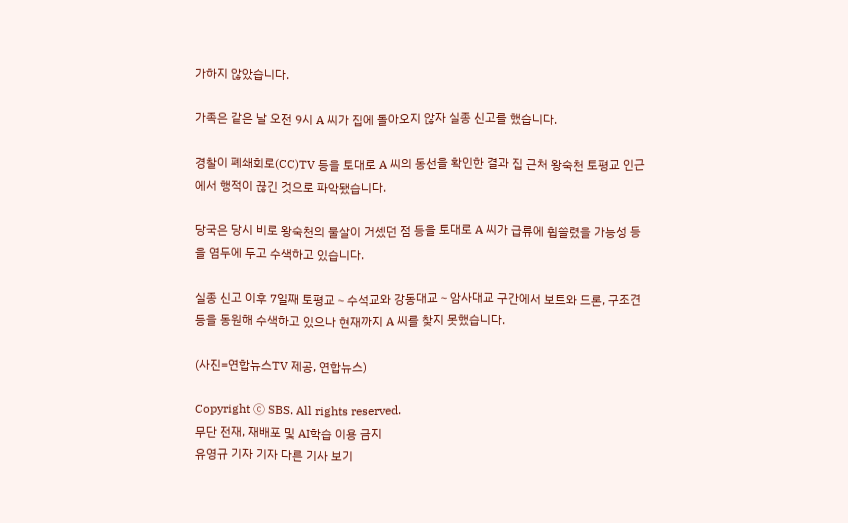가하지 않았습니다.

가족은 같은 날 오전 9시 A 씨가 집에 돌아오지 않자 실종 신고를 했습니다.

경찰이 폐쇄회로(CC)TV 등을 토대로 A 씨의 동선을 확인한 결과 집 근처 왕숙천 토평교 인근에서 행적이 끊긴 것으로 파악됐습니다.

당국은 당시 비로 왕숙천의 물살이 거셌던 점 등을 토대로 A 씨가 급류에 휩쓸렸을 가능성 등을 염두에 두고 수색하고 있습니다.

실종 신고 이후 7일째 토평교∼수석교와 강동대교∼암사대교 구간에서 보트와 드론, 구조견 등을 동원해 수색하고 있으나 현재까지 A 씨를 찾지 못했습니다.

(사진=연합뉴스TV 제공, 연합뉴스)

Copyright Ⓒ SBS. All rights reserved.
무단 전재, 재배포 및 AI학습 이용 금지
유영규 기자 기자 다른 기사 보기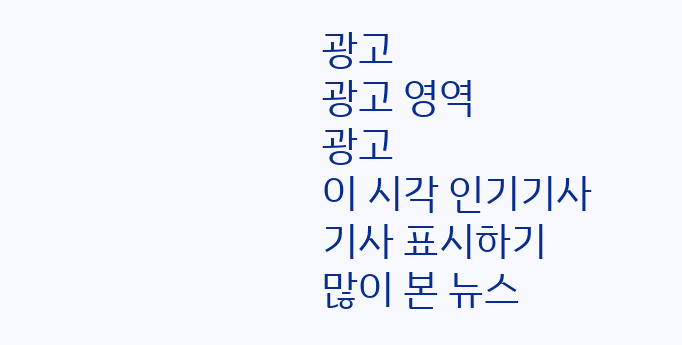광고
광고 영역
광고
이 시각 인기기사
기사 표시하기
많이 본 뉴스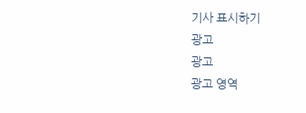기사 표시하기
광고
광고
광고 영역